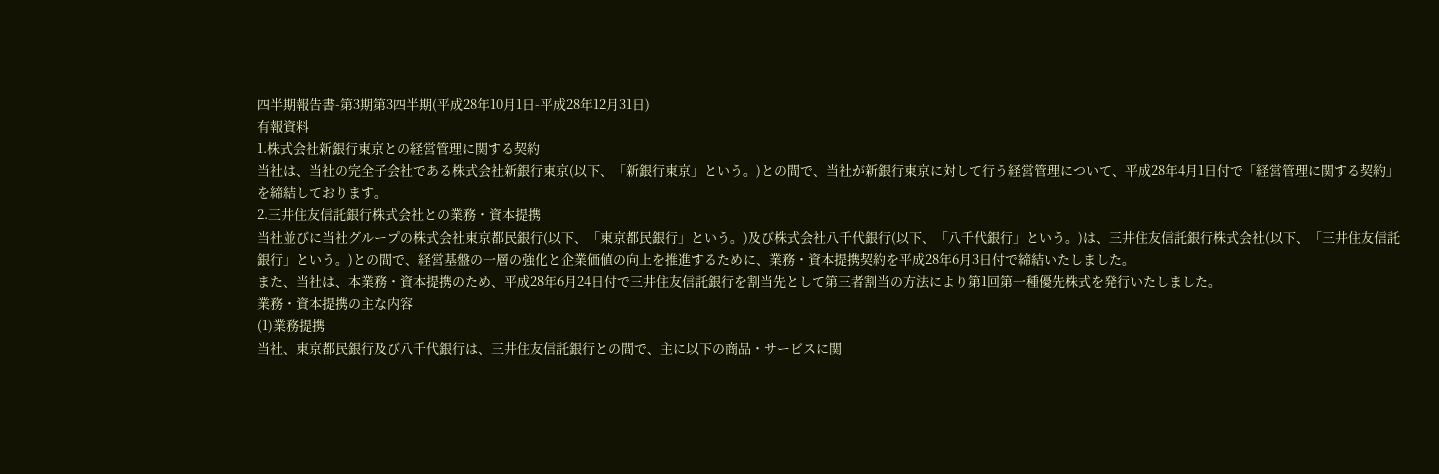四半期報告書-第3期第3四半期(平成28年10月1日-平成28年12月31日)
有報資料
1.株式会社新銀行東京との経営管理に関する契約
当社は、当社の完全子会社である株式会社新銀行東京(以下、「新銀行東京」という。)との間で、当社が新銀行東京に対して行う経営管理について、平成28年4月1日付で「経営管理に関する契約」を締結しております。
2.三井住友信託銀行株式会社との業務・資本提携
当社並びに当社グループの株式会社東京都民銀行(以下、「東京都民銀行」という。)及び株式会社八千代銀行(以下、「八千代銀行」という。)は、三井住友信託銀行株式会社(以下、「三井住友信託銀行」という。)との間で、経営基盤の一層の強化と企業価値の向上を推進するために、業務・資本提携契約を平成28年6月3日付で締結いたしました。
また、当社は、本業務・資本提携のため、平成28年6月24日付で三井住友信託銀行を割当先として第三者割当の方法により第1回第一種優先株式を発行いたしました。
業務・資本提携の主な内容
(1)業務提携
当社、東京都民銀行及び八千代銀行は、三井住友信託銀行との間で、主に以下の商品・サービスに関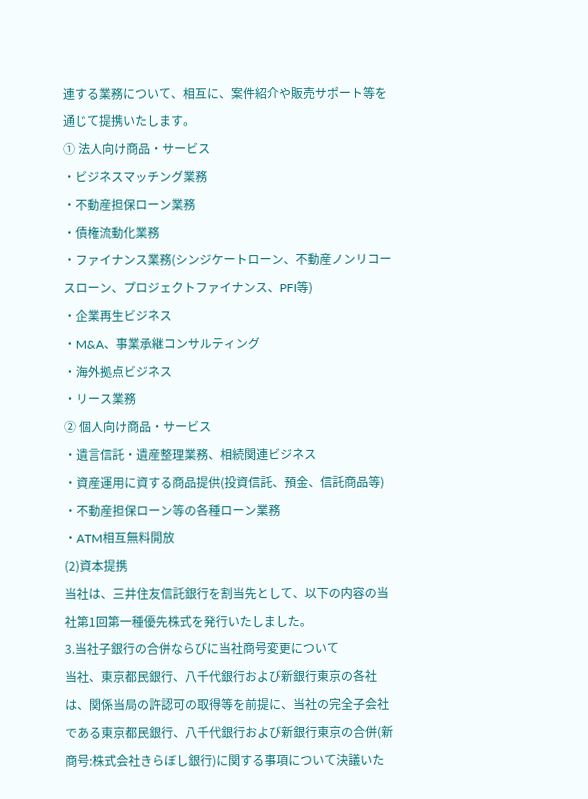連する業務について、相互に、案件紹介や販売サポート等を通じて提携いたします。
① 法人向け商品・サービス
・ビジネスマッチング業務
・不動産担保ローン業務
・債権流動化業務
・ファイナンス業務(シンジケートローン、不動産ノンリコースローン、プロジェクトファイナンス、PFI等)
・企業再生ビジネス
・M&A、事業承継コンサルティング
・海外拠点ビジネス
・リース業務
② 個人向け商品・サービス
・遺言信託・遺産整理業務、相続関連ビジネス
・資産運用に資する商品提供(投資信託、預金、信託商品等)
・不動産担保ローン等の各種ローン業務
・ATM相互無料開放
(2)資本提携
当社は、三井住友信託銀行を割当先として、以下の内容の当社第1回第一種優先株式を発行いたしました。
3.当社子銀行の合併ならびに当社商号変更について
当社、東京都民銀行、八千代銀行および新銀行東京の各社は、関係当局の許認可の取得等を前提に、当社の完全子会社である東京都民銀行、八千代銀行および新銀行東京の合併(新商号:株式会社きらぼし銀行)に関する事項について決議いた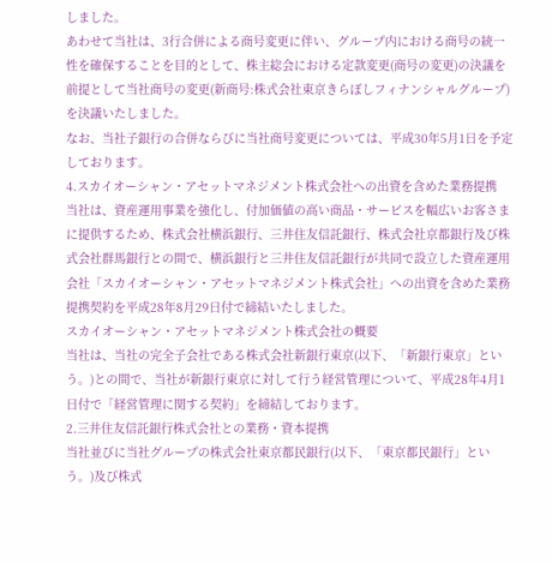しました。
あわせて当社は、3行合併による商号変更に伴い、グループ内における商号の統一性を確保することを目的として、株主総会における定款変更(商号の変更)の決議を前提として当社商号の変更(新商号:株式会社東京きらぼしフィナンシャルグループ)を決議いたしました。
なお、当社子銀行の合併ならびに当社商号変更については、平成30年5月1日を予定しております。
4.スカイオーシャン・アセットマネジメント株式会社への出資を含めた業務提携
当社は、資産運用事業を強化し、付加価値の高い商品・サービスを幅広いお客さまに提供するため、株式会社横浜銀行、三井住友信託銀行、株式会社京都銀行及び株式会社群馬銀行との間で、横浜銀行と三井住友信託銀行が共同で設立した資産運用会社「スカイオーシャン・アセットマネジメント株式会社」への出資を含めた業務提携契約を平成28年8月29日付で締結いたしました。
スカイオーシャン・アセットマネジメント株式会社の概要
当社は、当社の完全子会社である株式会社新銀行東京(以下、「新銀行東京」という。)との間で、当社が新銀行東京に対して行う経営管理について、平成28年4月1日付で「経営管理に関する契約」を締結しております。
2.三井住友信託銀行株式会社との業務・資本提携
当社並びに当社グループの株式会社東京都民銀行(以下、「東京都民銀行」という。)及び株式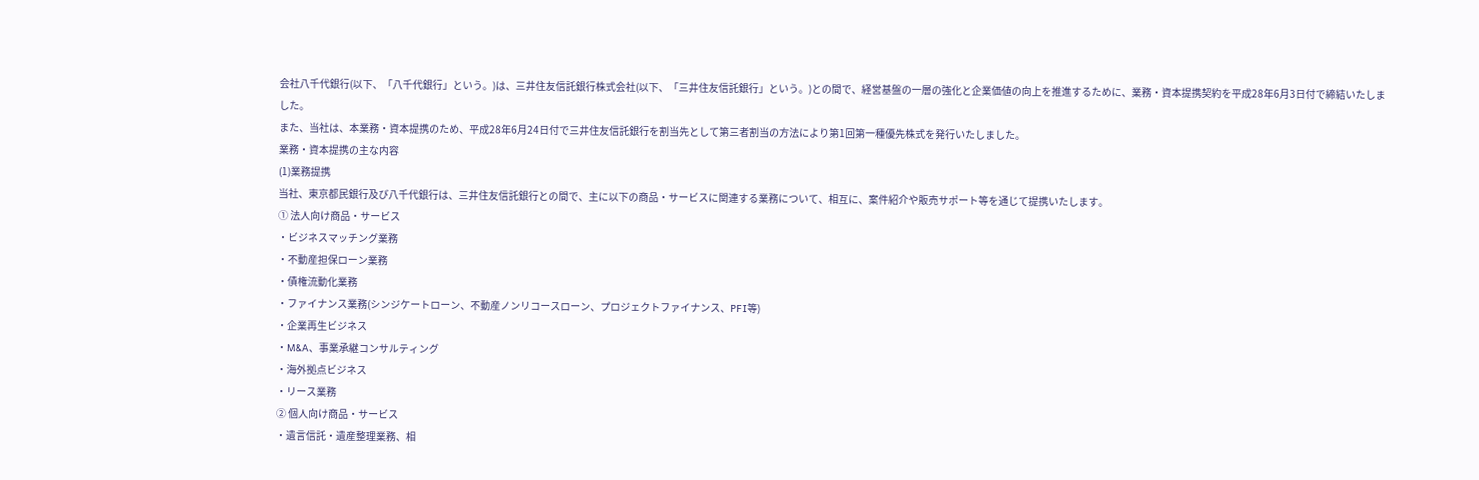会社八千代銀行(以下、「八千代銀行」という。)は、三井住友信託銀行株式会社(以下、「三井住友信託銀行」という。)との間で、経営基盤の一層の強化と企業価値の向上を推進するために、業務・資本提携契約を平成28年6月3日付で締結いたしました。
また、当社は、本業務・資本提携のため、平成28年6月24日付で三井住友信託銀行を割当先として第三者割当の方法により第1回第一種優先株式を発行いたしました。
業務・資本提携の主な内容
(1)業務提携
当社、東京都民銀行及び八千代銀行は、三井住友信託銀行との間で、主に以下の商品・サービスに関連する業務について、相互に、案件紹介や販売サポート等を通じて提携いたします。
① 法人向け商品・サービス
・ビジネスマッチング業務
・不動産担保ローン業務
・債権流動化業務
・ファイナンス業務(シンジケートローン、不動産ノンリコースローン、プロジェクトファイナンス、PFI等)
・企業再生ビジネス
・M&A、事業承継コンサルティング
・海外拠点ビジネス
・リース業務
② 個人向け商品・サービス
・遺言信託・遺産整理業務、相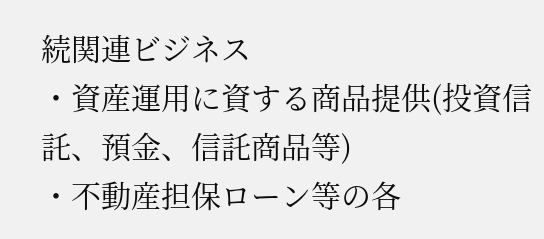続関連ビジネス
・資産運用に資する商品提供(投資信託、預金、信託商品等)
・不動産担保ローン等の各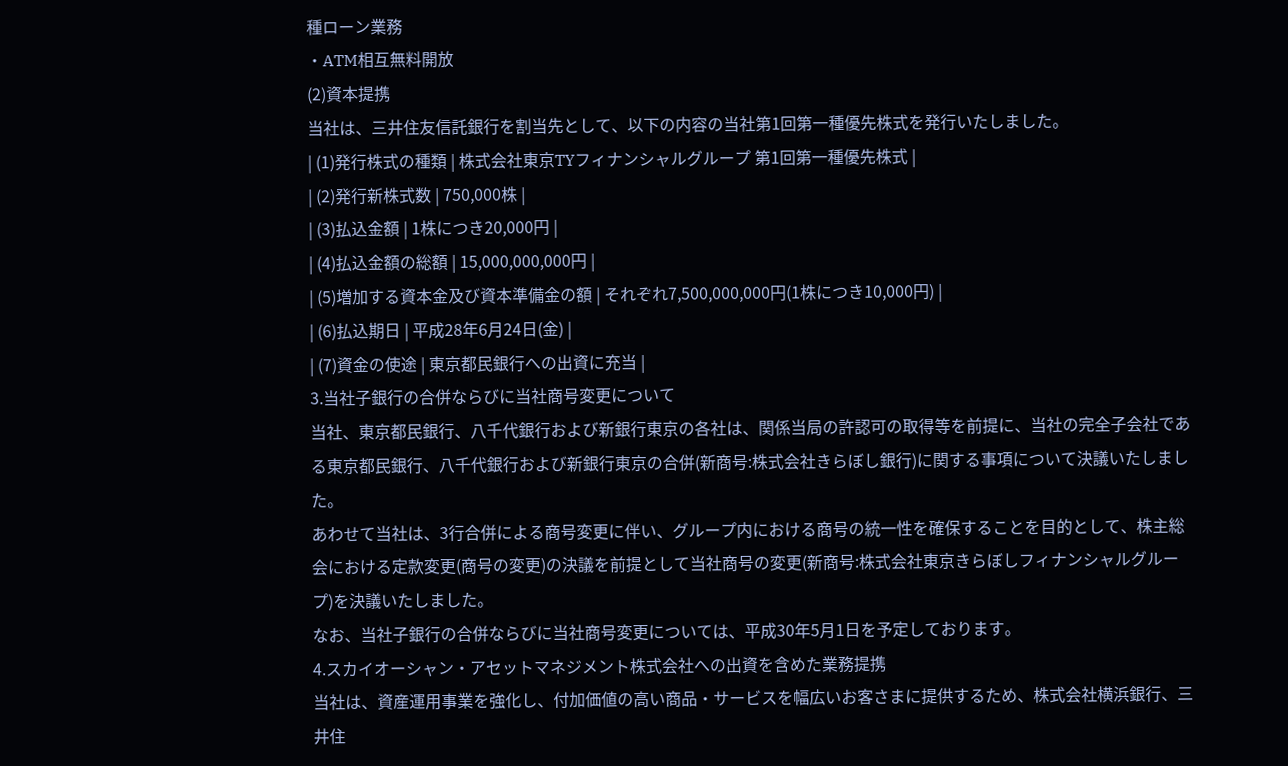種ローン業務
・ATM相互無料開放
(2)資本提携
当社は、三井住友信託銀行を割当先として、以下の内容の当社第1回第一種優先株式を発行いたしました。
| (1)発行株式の種類 | 株式会社東京TYフィナンシャルグループ 第1回第一種優先株式 |
| (2)発行新株式数 | 750,000株 |
| (3)払込金額 | 1株につき20,000円 |
| (4)払込金額の総額 | 15,000,000,000円 |
| (5)増加する資本金及び資本準備金の額 | それぞれ7,500,000,000円(1株につき10,000円) |
| (6)払込期日 | 平成28年6月24日(金) |
| (7)資金の使途 | 東京都民銀行への出資に充当 |
3.当社子銀行の合併ならびに当社商号変更について
当社、東京都民銀行、八千代銀行および新銀行東京の各社は、関係当局の許認可の取得等を前提に、当社の完全子会社である東京都民銀行、八千代銀行および新銀行東京の合併(新商号:株式会社きらぼし銀行)に関する事項について決議いたしました。
あわせて当社は、3行合併による商号変更に伴い、グループ内における商号の統一性を確保することを目的として、株主総会における定款変更(商号の変更)の決議を前提として当社商号の変更(新商号:株式会社東京きらぼしフィナンシャルグループ)を決議いたしました。
なお、当社子銀行の合併ならびに当社商号変更については、平成30年5月1日を予定しております。
4.スカイオーシャン・アセットマネジメント株式会社への出資を含めた業務提携
当社は、資産運用事業を強化し、付加価値の高い商品・サービスを幅広いお客さまに提供するため、株式会社横浜銀行、三井住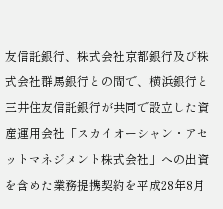友信託銀行、株式会社京都銀行及び株式会社群馬銀行との間で、横浜銀行と三井住友信託銀行が共同で設立した資産運用会社「スカイオーシャン・アセットマネジメント株式会社」への出資を含めた業務提携契約を平成28年8月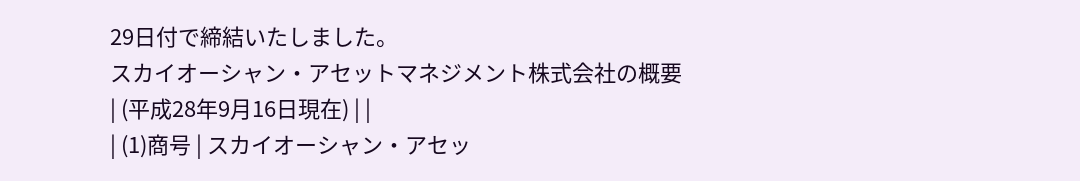29日付で締結いたしました。
スカイオーシャン・アセットマネジメント株式会社の概要
| (平成28年9月16日現在) | |
| (1)商号 | スカイオーシャン・アセッ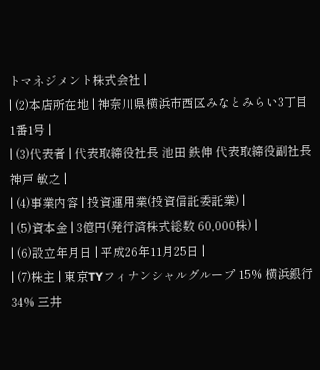トマネジメント株式会社 |
| (2)本店所在地 | 神奈川県横浜市西区みなとみらい3丁目1番1号 |
| (3)代表者 | 代表取締役社長 池田 鉄伸 代表取締役副社長 神戸 敏之 |
| (4)事業内容 | 投資運用業(投資信託委託業) |
| (5)資本金 | 3億円(発行済株式総数 60,000株) |
| (6)設立年月日 | 平成26年11月25日 |
| (7)株主 | 東京TYフィナンシャルグループ 15% 横浜銀行 34% 三井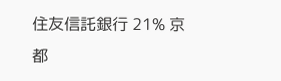住友信託銀行 21% 京都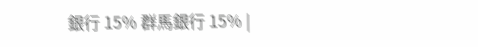銀行 15% 群馬銀行 15% |